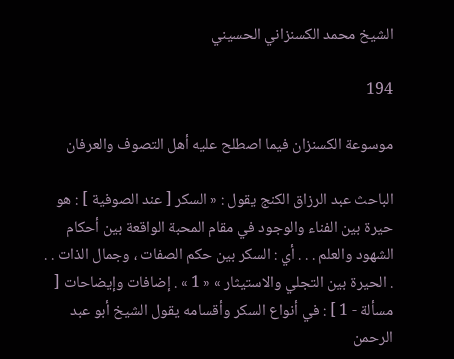الشيخ محمد الكسنزاني الحسيني

194

موسوعة الكسنزان فيما اصطلح عليه أهل التصوف والعرفان

الباحث عبد الرزاق الكنج يقول : « السكر [ عند الصوفية ] : هو حيرة بين الفناء والوجود في مقام المحبة الواقعة بين أحكام الشهود والعلم . . . أي : السكر بين حكم الصفات ، وجمال الذات . . . الحيرة بين التجلي والاستيثار » « 1 » . إضافات وإيضاحات [ مسألة - 1 ] : في أنواع السكر وأقسامه يقول الشيخ أبو عبد الرحمن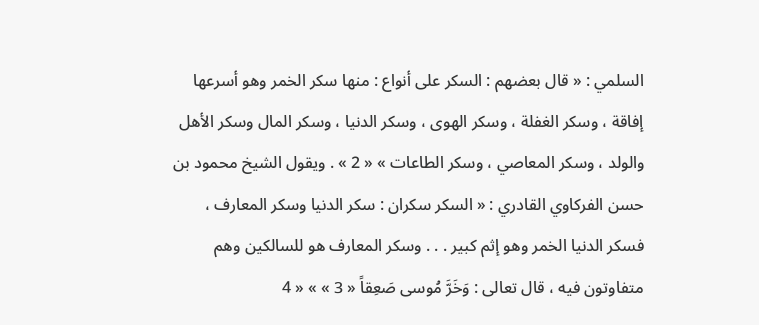السلمي : « قال بعضهم : السكر على أنواع : منها سكر الخمر وهو أسرعها إفاقة ، وسكر الغفلة ، وسكر الهوى ، وسكر الدنيا ، وسكر المال وسكر الأهل والولد ، وسكر المعاصي ، وسكر الطاعات » « 2 » . ويقول الشيخ محمود بن حسن الفركاوي القادري : « السكر سكران : سكر الدنيا وسكر المعارف ، فسكر الدنيا الخمر وهو إثم كبير . . . وسكر المعارف هو للسالكين وهم متفاوتون فيه ، قال تعالى : وَخَرَّ مُوسى صَعِقاً « 3 » » « 4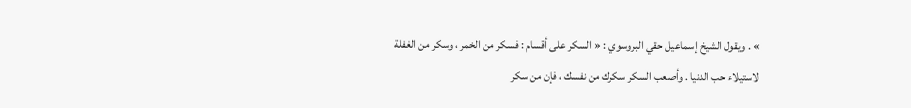» . ويقول الشيخ إسماعيل حقي البروسوي : « السكر على أقسام : فسكر من الخمر ، وسكر من الغفلة لاستيلاء حب الدنيا . وأصعب السكر سكرك من نفسك ، فإن من سكر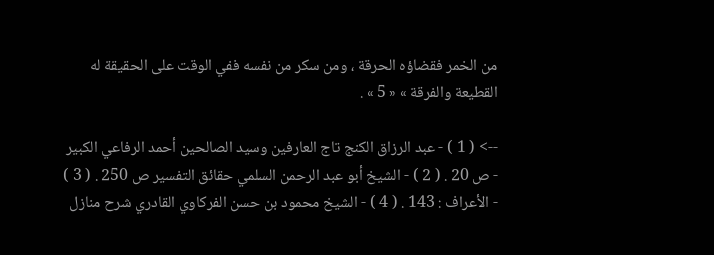من الخمر فقضاؤه الحرقة ، ومن سكر من نفسه ففي الوقت على الحقيقة له القطيعة والفرقة » « 5 » .

--> ( 1 ) - عبد الرزاق الكنج تاج العارفين وسيد الصالحين أحمد الرفاعي الكبير - ص 20 . ( 2 ) - الشيخ أبو عبد الرحمن السلمي حقائق التفسير ص 250 . ( 3 ) - الأعراف : 143 . ( 4 ) - الشيخ محمود بن حسن الفركاوي القادري شرح منازل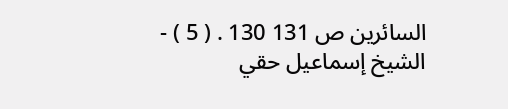السائرين ص 131 130 . ( 5 ) - الشيخ إسماعيل حقي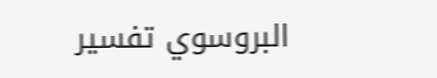البروسوي تفسير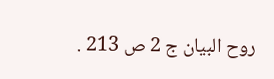روح البيان ج 2 ص 213 .